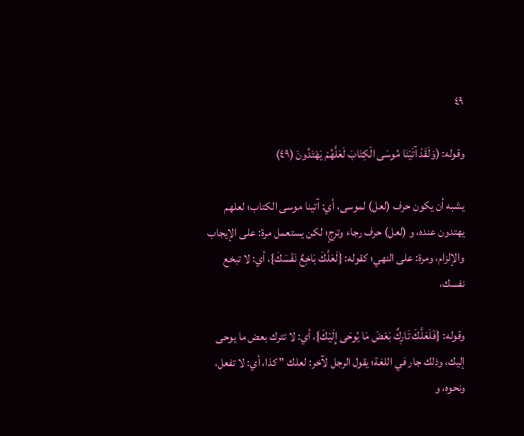٤٩

وقوله: (وَلَقَدْ آتَيْنَا مُوسَى الْكِتَابَ لَعَلَّهُمْ يَهْتَدُونَ (٤٩)

يشبه أن يكون حرف (لعل) لموسى، أي: آتينا موسى الكتاب؛ لعلهم يهتدون عنده، و (لعل) حرف رجاء وترجٍ؛ لكن يستعمل مرة: على الإيجاب والإلزام، ومرة: على النهي؛ كقوله: {لَعَلَّكَ بَاخِعٌ نَفْسَكَ}، أي: لا تبخع نفسك،

وقوله: {فَلَعَلَّكَ تَارِكٌ بَعْضَ مَا يُوحَى إِلَيْكَ}، أي: لا تترك بعض ما يوحى إليك، وذلك جار في اللغة؛ يقول الرجل لآخر: لعلك " كذا، أي: لا تفعل، ونحوه، و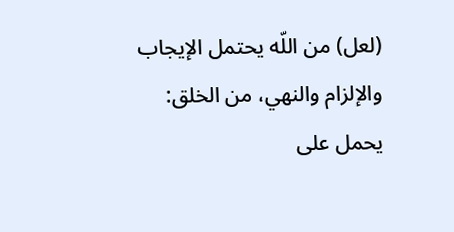(لعل) من اللّه يحتمل الإيجاب والإلزام والنهي، من الخلق: يحمل على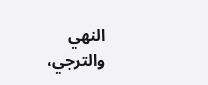النهي والترجي،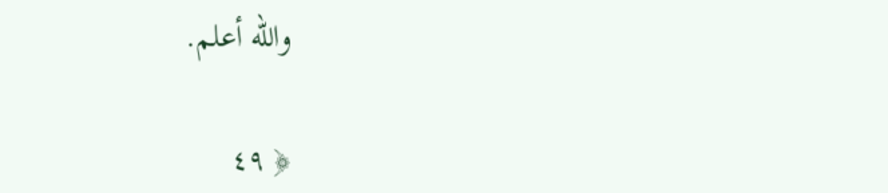واللّه أعلم.

﴿ ٤٩